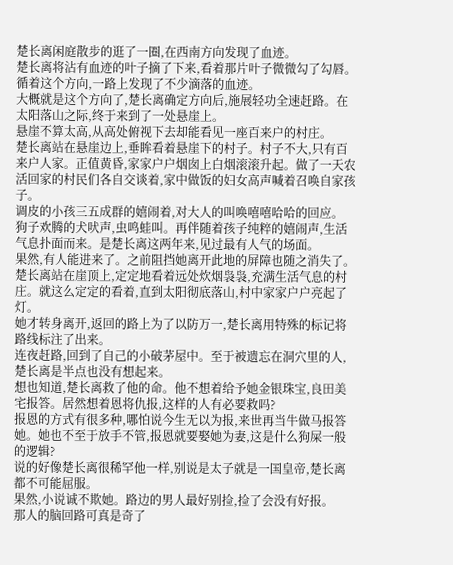楚长离闲庭散步的逛了一圈,在西南方向发现了血迹。
楚长离将沾有血迹的叶子摘了下来,看着那片叶子微微勾了勾唇。
循着这个方向,一路上发现了不少滴落的血迹。
大概就是这个方向了,楚长离确定方向后,施展轻功全速赶路。在太阳落山之际,终于来到了一处悬崖上。
悬崖不算太高,从高处俯视下去却能看见一座百来户的村庄。
楚长离站在悬崖边上,垂眸看着悬崖下的村子。村子不大,只有百来户人家。正值黄昏,家家户户烟囱上白烟滚滚升起。做了一天农活回家的村民们各自交谈着,家中做饭的妇女高声喊着召唤自家孩子。
调皮的小孩三五成群的嬉闹着,对大人的叫唤嘻嘻哈哈的回应。
狗子欢腾的犬吠声,虫鸣蛙叫。再伴随着孩子纯粹的嬉闹声,生活气息扑面而来。是楚长离这两年来,见过最有人气的场面。
果然,有人能进来了。之前阻挡她离开此地的屏障也随之消失了。
楚长离站在崖顶上,定定地看着远处炊烟袅袅,充满生活气息的村庄。就这么定定的看着,直到太阳彻底落山,村中家家户户亮起了灯。
她才转身离开,返回的路上为了以防万一,楚长离用特殊的标记将路线标注了出来。
连夜赶路,回到了自己的小破茅屋中。至于被遗忘在洞穴里的人,楚长离是半点也没有想起来。
想也知道,楚长离救了他的命。他不想着给予她金银珠宝,良田美宅报答。居然想着恩将仇报,这样的人有必要救吗?
报恩的方式有很多种,哪怕说今生无以为报,来世再当牛做马报答她。她也不至于放手不管,报恩就要娶她为妻,这是什么狗屎一般的逻辑?
说的好像楚长离很稀罕他一样,别说是太子就是一国皇帝,楚长离都不可能屈服。
果然,小说诚不欺她。路边的男人最好别捡,捡了会没有好报。
那人的脑回路可真是奇了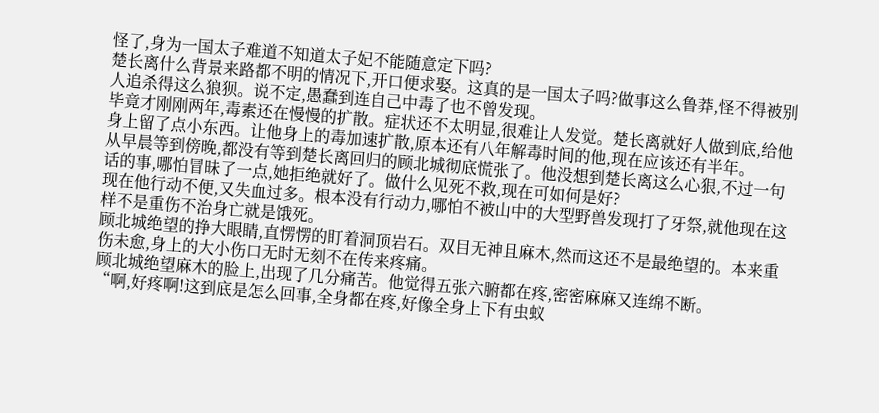怪了,身为一国太子难道不知道太子妃不能随意定下吗?
楚长离什么背景来路都不明的情况下,开口便求娶。这真的是一国太子吗?做事这么鲁莽,怪不得被别人追杀得这么狼狈。说不定,愚蠢到连自己中毒了也不曾发现。
毕竟才刚刚两年,毒素还在慢慢的扩散。症状还不太明显,很难让人发觉。楚长离就好人做到底,给他身上留了点小东西。让他身上的毒加速扩散,原本还有八年解毒时间的他,现在应该还有半年。
从早晨等到傍晚,都没有等到楚长离回归的顾北城彻底慌张了。他没想到楚长离这么心狠,不过一句话的事,哪怕冒昧了一点,她拒绝就好了。做什么见死不救,现在可如何是好?
现在他行动不便,又失血过多。根本没有行动力,哪怕不被山中的大型野兽发现打了牙祭,就他现在这样不是重伤不治身亡就是饿死。
顾北城绝望的挣大眼睛,直愣愣的盯着洞顶岩石。双目无神且麻木,然而这还不是最绝望的。本来重伤未愈,身上的大小伤口无时无刻不在传来疼痛。
顾北城绝望麻木的脸上,出现了几分痛苦。他觉得五张六腑都在疼,密密麻麻又连绵不断。
“啊,好疼啊!这到底是怎么回事,全身都在疼,好像全身上下有虫蚁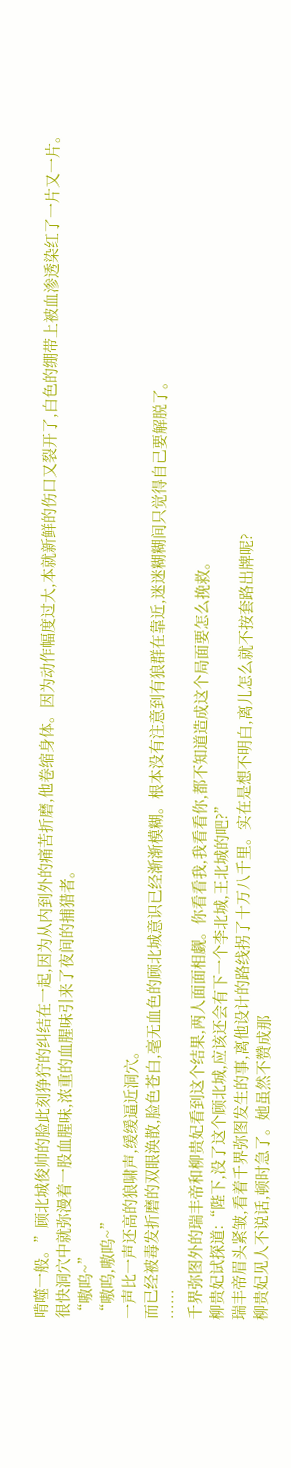啃噬一般。”顾北城俊帅的脸此刻狰狞的纠结在一起,因为从内到外的痛苦折磨,他卷缩身体。因为动作幅度过大,本就新鲜的伤口又裂开了,白色的绷带上被血渗透染红了一片又一片。
很快洞穴中就弥漫着一股血腥味,浓重的血腥味引来了夜间的捕猎者。
“嗷呜~”
“嗷呜,嗷呜~”
一声比一声还高的狼啸声,缓缓逼近洞穴。
而已经被毒发折磨的双眼涣散,脸色苍白,毫无血色的顾北城意识已经渐渐模糊。根本没有注意到有狼群在靠近,迷迷糊糊间只觉得自己要解脱了。
……
千界弥图外的瑞丰帝和柳贵妃看到这个结果,两人面面相觑。你看看我,我看看你,都不知道造成这个局面要怎么挽救。
柳贵妃试探道:“陛下,没了这个顾北城,应该还会有下一个李北城,王北城的吧?”
瑞丰帝眉头紧皱,看着千界弥图发生的事,离他设计的路线拐了十万八千里。实在是想不明白,离儿怎么就不按套路出牌呢?
柳贵妃见人不说话,顿时急了。她虽然不赞成那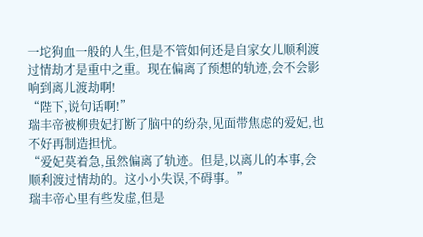一坨狗血一般的人生,但是不管如何还是自家女儿顺利渡过情劫才是重中之重。现在偏离了预想的轨迹,会不会影响到离儿渡劫啊!
“陛下,说句话啊!”
瑞丰帝被柳贵妃打断了脑中的纷杂,见面带焦虑的爱妃,也不好再制造担忧。
“爱妃莫着急,虽然偏离了轨迹。但是,以离儿的本事,会顺利渡过情劫的。这小小失误,不碍事。”
瑞丰帝心里有些发虚,但是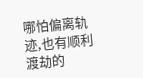哪怕偏离轨迹,也有顺利渡劫的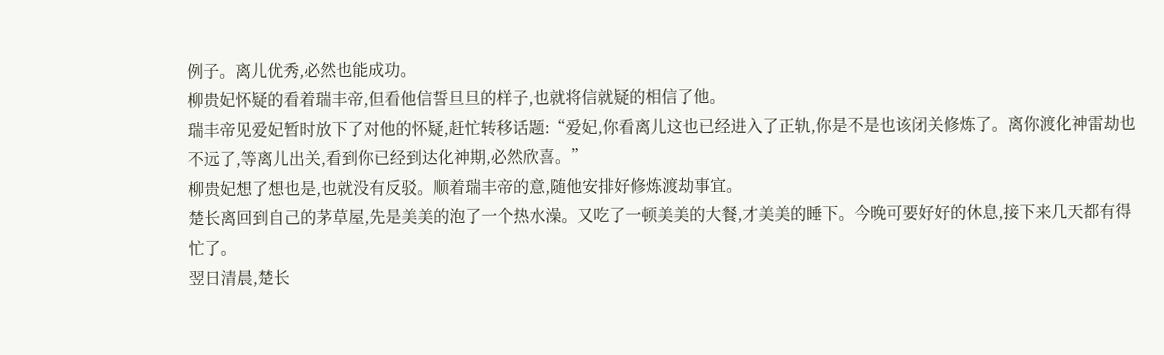例子。离儿优秀,必然也能成功。
柳贵妃怀疑的看着瑞丰帝,但看他信誓旦旦的样子,也就将信就疑的相信了他。
瑞丰帝见爱妃暂时放下了对他的怀疑,赶忙转移话题:“爱妃,你看离儿这也已经进入了正轨,你是不是也该闭关修炼了。离你渡化神雷劫也不远了,等离儿出关,看到你已经到达化神期,必然欣喜。”
柳贵妃想了想也是,也就没有反驳。顺着瑞丰帝的意,随他安排好修炼渡劫事宜。
楚长离回到自己的茅草屋,先是美美的泡了一个热水澡。又吃了一顿美美的大餐,才美美的睡下。今晚可要好好的休息,接下来几天都有得忙了。
翌日清晨,楚长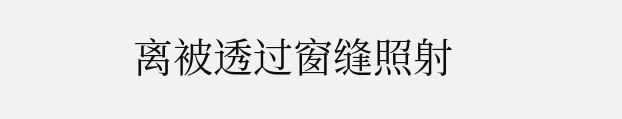离被透过窗缝照射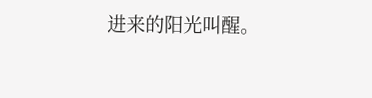进来的阳光叫醒。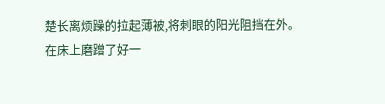楚长离烦躁的拉起薄被,将刺眼的阳光阻挡在外。
在床上磨蹭了好一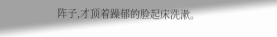阵子,才顶着躁郁的脸起床洗漱。